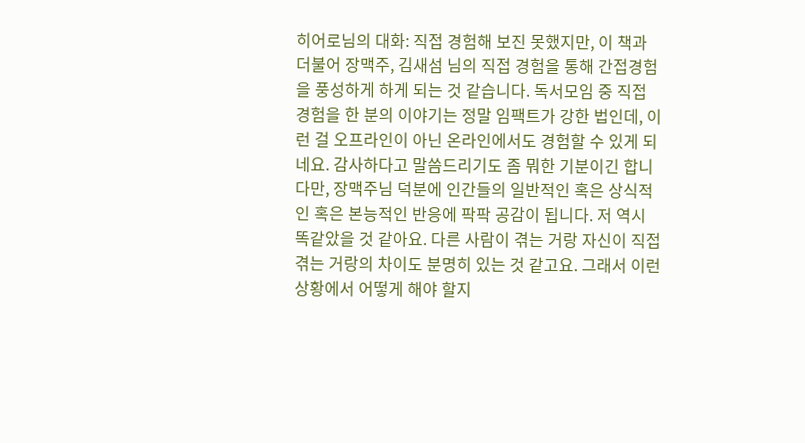히어로님의 대화: 직접 경험해 보진 못했지만, 이 책과 더불어 장맥주, 김새섬 님의 직접 경험을 통해 간접경험을 풍성하게 하게 되는 것 같습니다. 독서모임 중 직접 경험을 한 분의 이야기는 정말 임팩트가 강한 법인데, 이런 걸 오프라인이 아닌 온라인에서도 경험할 수 있게 되네요. 감사하다고 말씀드리기도 좀 뭐한 기분이긴 합니다만, 장맥주님 덕분에 인간들의 일반적인 혹은 상식적인 혹은 본능적인 반응에 팍팍 공감이 됩니다. 저 역시 똑같았을 것 같아요. 다른 사람이 겪는 거랑 자신이 직접 겪는 거랑의 차이도 분명히 있는 것 같고요. 그래서 이런 상황에서 어떻게 해야 할지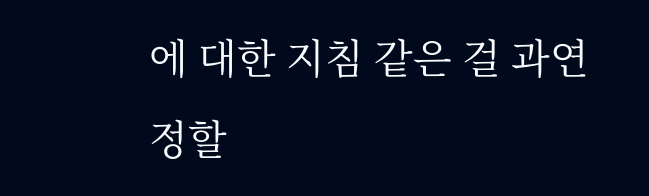에 대한 지침 같은 걸 과연 정할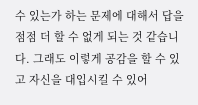수 있는가 하는 문제에 대해서 답을 점점 더 할 수 없게 되는 것 같습니다. 그래도 이렇게 공감을 할 수 있고 자신을 대입시킬 수 있어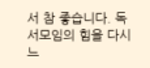서 참 좋습니다. 독서모임의 힘을 다시 느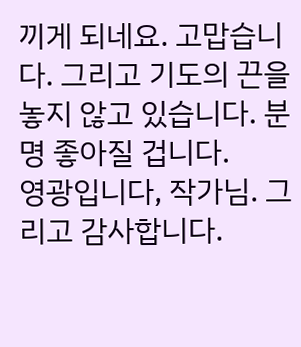끼게 되네요. 고맙습니다. 그리고 기도의 끈을 놓지 않고 있습니다. 분명 좋아질 겁니다.
영광입니다, 작가님. 그리고 감사합니다.